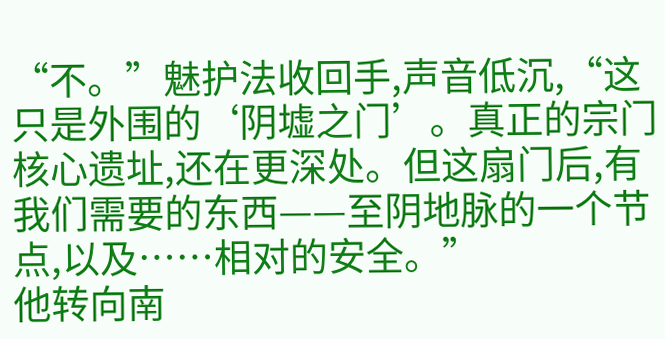“不。”魅护法收回手,声音低沉,“这只是外围的‘阴墟之门’。真正的宗门核心遗址,还在更深处。但这扇门后,有我们需要的东西——至阴地脉的一个节点,以及……相对的安全。”
他转向南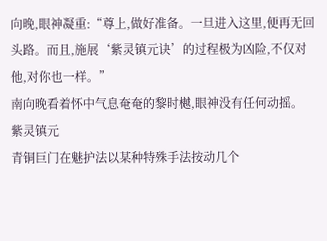向晚,眼神凝重:“尊上,做好准备。一旦进入这里,便再无回头路。而且,施展‘紫灵镇元诀’的过程极为凶险,不仅对他,对你也一样。”
南向晚看着怀中气息奄奄的黎时樾,眼神没有任何动摇。
紫灵镇元
青铜巨门在魅护法以某种特殊手法按动几个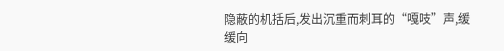隐蔽的机括后,发出沉重而刺耳的“嘎吱”声,缓缓向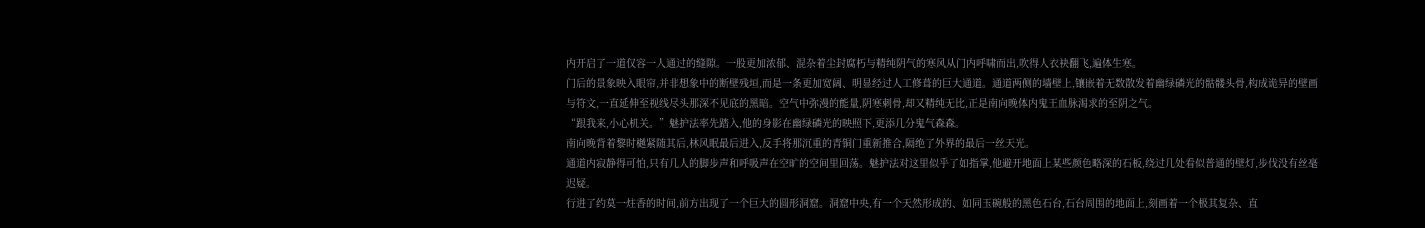内开启了一道仅容一人通过的缝隙。一股更加浓郁、混杂着尘封腐朽与精纯阴气的寒风从门内呼啸而出,吹得人衣袂翻飞,遍体生寒。
门后的景象映入眼帘,并非想象中的断壁残垣,而是一条更加宽阔、明显经过人工修葺的巨大通道。通道两侧的墙壁上,镶嵌着无数散发着幽绿磷光的骷髅头骨,构成诡异的壁画与符文,一直延伸至视线尽头那深不见底的黑暗。空气中弥漫的能量,阴寒刺骨,却又精纯无比,正是南向晚体内鬼王血脉渴求的至阴之气。
“跟我来,小心机关。”魅护法率先踏入,他的身影在幽绿磷光的映照下,更添几分鬼气森森。
南向晚背着黎时樾紧随其后,林风眠最后进入,反手将那沉重的青铜门重新推合,隔绝了外界的最后一丝天光。
通道内寂静得可怕,只有几人的脚步声和呼吸声在空旷的空间里回荡。魅护法对这里似乎了如指掌,他避开地面上某些颜色略深的石板,绕过几处看似普通的壁灯,步伐没有丝毫迟疑。
行进了约莫一炷香的时间,前方出现了一个巨大的圆形洞窟。洞窟中央,有一个天然形成的、如同玉碗般的黑色石台,石台周围的地面上,刻画着一个极其复杂、直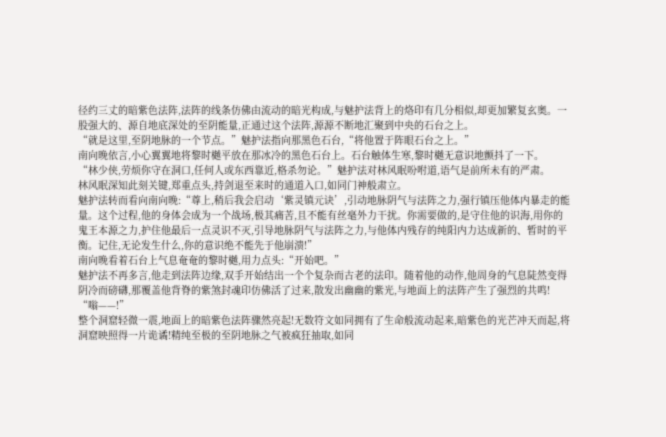径约三丈的暗紫色法阵,法阵的线条仿佛由流动的暗光构成,与魅护法背上的烙印有几分相似,却更加繁复玄奥。一股强大的、源自地底深处的至阴能量,正通过这个法阵,源源不断地汇聚到中央的石台之上。
“就是这里,至阴地脉的一个节点。”魅护法指向那黑色石台,“将他置于阵眼石台之上。”
南向晚依言,小心翼翼地将黎时樾平放在那冰冷的黑色石台上。石台触体生寒,黎时樾无意识地颤抖了一下。
“林少侠,劳烦你守在洞口,任何人或东西靠近,格杀勿论。”魅护法对林风眠吩咐道,语气是前所未有的严肃。
林风眠深知此刻关键,郑重点头,持剑退至来时的通道入口,如同门神般肃立。
魅护法转而看向南向晚:“尊上,稍后我会启动‘紫灵镇元诀’,引动地脉阴气与法阵之力,强行镇压他体内暴走的能量。这个过程,他的身体会成为一个战场,极其痛苦,且不能有丝毫外力干扰。你需要做的,是守住他的识海,用你的鬼王本源之力,护住他最后一点灵识不灭,引导地脉阴气与法阵之力,与他体内残存的纯阳内力达成新的、暂时的平衡。记住,无论发生什么,你的意识绝不能先于他崩溃!”
南向晚看着石台上气息奄奄的黎时樾,用力点头:“开始吧。”
魅护法不再多言,他走到法阵边缘,双手开始结出一个个复杂而古老的法印。随着他的动作,他周身的气息陡然变得阴冷而磅礴,那覆盖他背脊的紫煞封魂印仿佛活了过来,散发出幽幽的紫光,与地面上的法阵产生了强烈的共鸣!
“嗡——!”
整个洞窟轻微一震,地面上的暗紫色法阵骤然亮起!无数符文如同拥有了生命般流动起来,暗紫色的光芒冲天而起,将洞窟映照得一片诡谲!精纯至极的至阴地脉之气被疯狂抽取,如同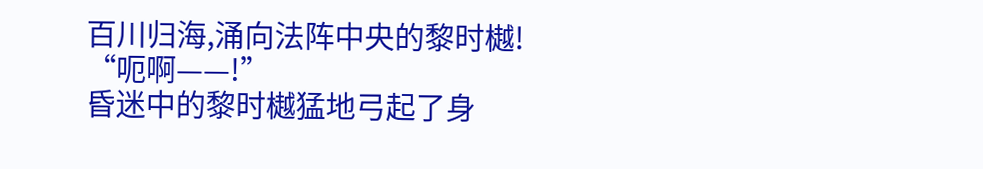百川归海,涌向法阵中央的黎时樾!
“呃啊——!”
昏迷中的黎时樾猛地弓起了身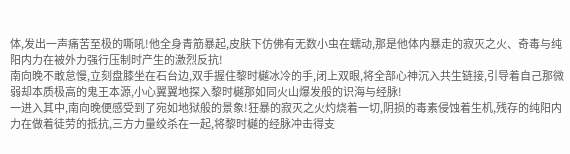体,发出一声痛苦至极的嘶吼!他全身青筋暴起,皮肤下仿佛有无数小虫在蠕动,那是他体内暴走的寂灭之火、奇毒与纯阳内力在被外力强行压制时产生的激烈反抗!
南向晚不敢怠慢,立刻盘膝坐在石台边,双手握住黎时樾冰冷的手,闭上双眼,将全部心神沉入共生链接,引导着自己那微弱却本质极高的鬼王本源,小心翼翼地探入黎时樾那如同火山爆发般的识海与经脉!
一进入其中,南向晚便感受到了宛如地狱般的景象!狂暴的寂灭之火灼烧着一切,阴损的毒素侵蚀着生机,残存的纯阳内力在做着徒劳的抵抗,三方力量绞杀在一起,将黎时樾的经脉冲击得支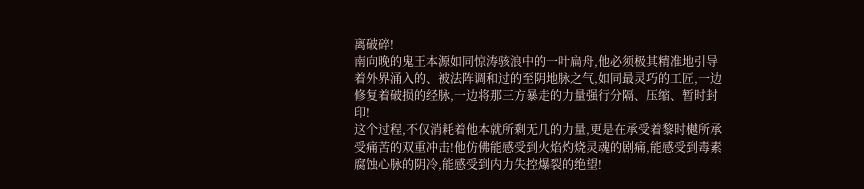离破碎!
南向晚的鬼王本源如同惊涛骇浪中的一叶扁舟,他必须极其精准地引导着外界涌入的、被法阵调和过的至阴地脉之气,如同最灵巧的工匠,一边修复着破损的经脉,一边将那三方暴走的力量强行分隔、压缩、暂时封印!
这个过程,不仅消耗着他本就所剩无几的力量,更是在承受着黎时樾所承受痛苦的双重冲击!他仿佛能感受到火焰灼烧灵魂的剧痛,能感受到毒素腐蚀心脉的阴冷,能感受到内力失控爆裂的绝望!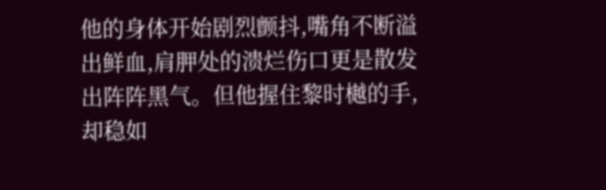他的身体开始剧烈颤抖,嘴角不断溢出鲜血,肩胛处的溃烂伤口更是散发出阵阵黑气。但他握住黎时樾的手,却稳如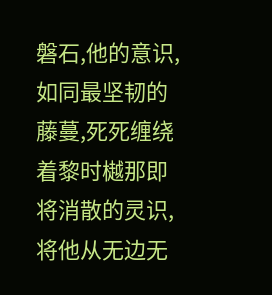磐石,他的意识,如同最坚韧的藤蔓,死死缠绕着黎时樾那即将消散的灵识,将他从无边无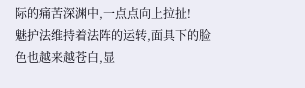际的痛苦深渊中,一点点向上拉扯!
魅护法维持着法阵的运转,面具下的脸色也越来越苍白,显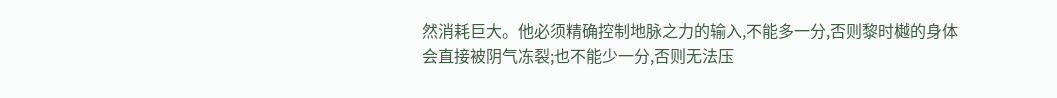然消耗巨大。他必须精确控制地脉之力的输入,不能多一分,否则黎时樾的身体会直接被阴气冻裂;也不能少一分,否则无法压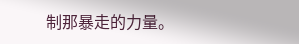制那暴走的力量。